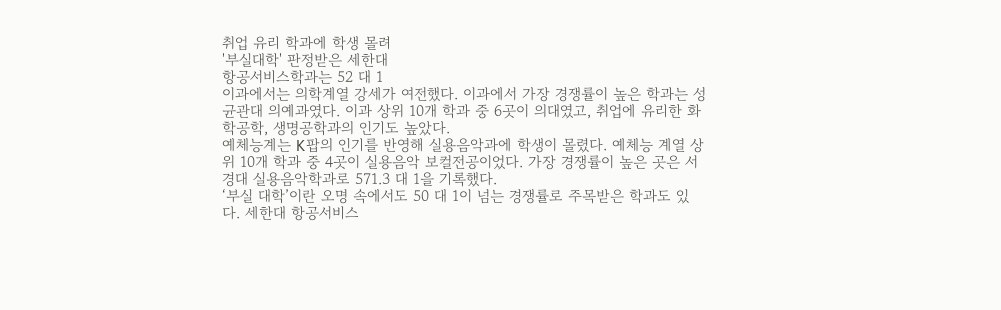취업 유리 학과에 학생 몰려
'부실대학' 판정받은 세한대
항공서비스학과는 52 대 1
이과에서는 의학계열 강세가 여전했다. 이과에서 가장 경쟁률이 높은 학과는 성균관대 의예과였다. 이과 상위 10개 학과 중 6곳이 의대였고, 취업에 유리한 화학공학, 생명공학과의 인기도 높았다.
예체능계는 K팝의 인기를 반영해 실용음악과에 학생이 몰렸다. 예체능 계열 상위 10개 학과 중 4곳이 실용음악 보컬전공이었다. 가장 경쟁률이 높은 곳은 서경대 실용음악학과로 571.3 대 1을 기록했다.
‘부실 대학’이란 오명 속에서도 50 대 1이 넘는 경쟁률로 주목받은 학과도 있다. 세한대 항공서비스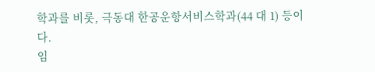학과를 비롯, 극동대 한공운항서비스학과(44 대 1) 등이다.
임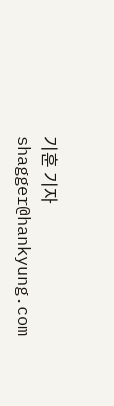기훈 기자 shagger@hankyung.com